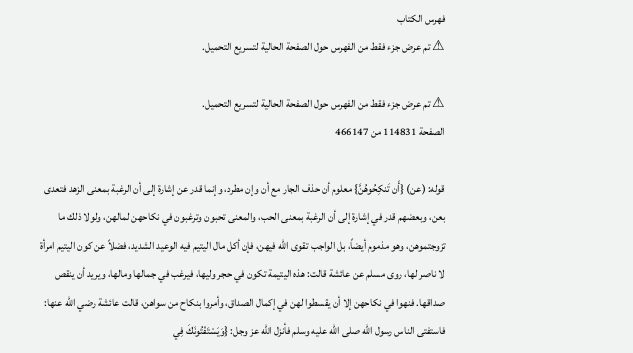فهرس الكتاب
⚠ تم عرض جزء فقط من الفهرس حول الصفحة الحالية لتسريع التحميل.

⚠ تم عرض جزء فقط من الفهرس حول الصفحة الحالية لتسريع التحميل.
الصفحة 114831 من 466147

قوله: (عن) {أَن تَنكِحُوهُنَّ} معلوم أن حذف الجار مع أن وإن مطرد، وإنما قدر عن إشارة إلى أن الرغبة بمعنى الزهد فتعدى بعن، وبعضهم قدر في إشارة إلى أن الرغبة بمعنى الحب، والمعنى تحبون وترغبون في نكاحهن لمالهن، ولولا ذلك ما تزوجتموهن، وهو مذموم أيضاً، بل الواجب تقوى الله فيهن، فإن أكل مال اليتيم فيه الوعيد الشديد، فضلاً عن كون اليتيم امرأة لا ناصر لها، روى مسلم عن عائشة قالت: هذه اليتيمة تكون في حجر وليها، فيرغب في جمالها ومالها، ويريد أن ينقص صداقها. فنهوا في نكاحهن إلا أن يقسطوا لهن في إكمال الصداق، وأمروا بنكاح من سواهن، قالت عائشة رضي الله عنها: فاستفتى الناس رسول الله صلى الله عليه وسلم فأنزل الله عز وجل: {وَيَسْتَفْتُونَكَ فِي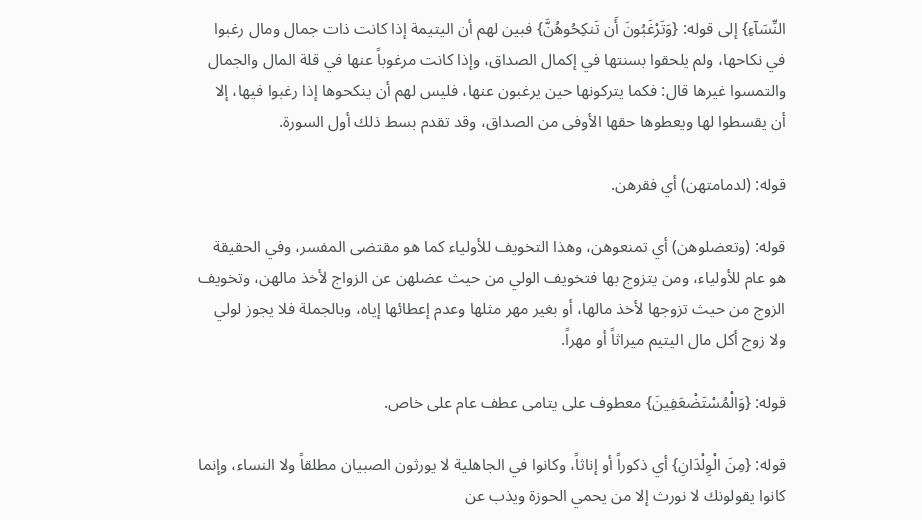النِّسَآءِ} إلى قوله: {وَتَرْغَبُونَ أَن تَنكِحُوهُنَّ} فبين لهم أن اليتيمة إذا كانت ذات جمال ومال رغبوا في نكاحها، ولم يلحقوا بسنتها في إكمال الصداق، وإذا كانت مرغوباً عنها في قلة المال والجمال والتمسوا غيرها قال: فكما يتركونها حين يرغبون عنها، فليس لهم أن ينكحوها إذا رغبوا فيها، إلا أن يقسطوا لها ويعطوها حقها الأوفى من الصداق، وقد تقدم بسط ذلك أول السورة.

قوله: (لدمامتهن) أي فقرهن.

قوله: (وتعضلوهن) أي تمنعوهن، وهذا التخويف للأولياء كما هو مقتضى المفسر، وفي الحقيقة هو عام للأولياء، ومن يتزوج بها فتخويف الولي من حيث عضلهن عن الزواج لأخذ مالهن، وتخويف الزوج من حيث تزوجها لأخذ مالها، أو بغير مهر مثلها وعدم إعطائها إياه، وبالجملة فلا يجوز لولي ولا زوج أكل مال اليتيم ميراثاً أو مهراً.

قوله: {وَالْمُسْتَضْعَفِينَ} معطوف على يتامى عطف عام على خاص.

قوله: {مِنَ الْوِلْدَانِ} أي ذكوراً أو إناثاً، وكانوا في الجاهلية لا يورثون الصبيان مطلقاً ولا النساء، وإنما كانوا يقولونك لا نورث إلا من يحمي الحوزة ويذب عن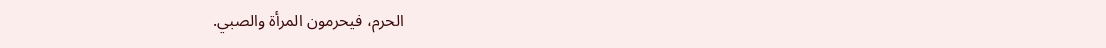الحرم، فيحرمون المرأة والصبي.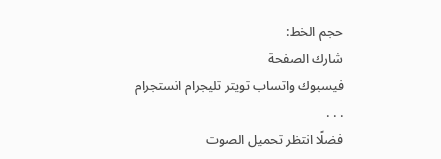حجم الخط:
شارك الصفحة
فيسبوك واتساب تويتر تليجرام انستجرام
. . .
فضلًا انتظر تحميل الصوت